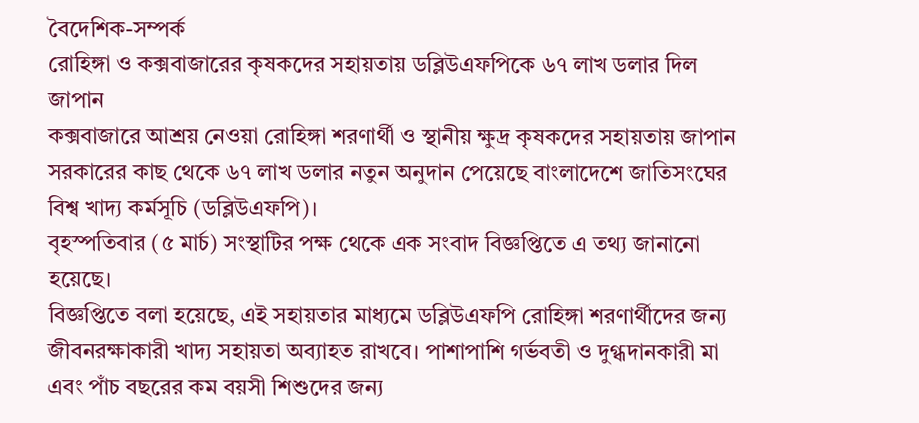বৈদেশিক-সম্পর্ক
রোহিঙ্গা ও কক্সবাজারের কৃষকদের সহায়তায় ডব্লিউএফপিকে ৬৭ লাখ ডলার দিল জাপান
কক্সবাজারে আশ্রয় নেওয়া রোহিঙ্গা শরণার্থী ও স্থানীয় ক্ষুদ্র কৃষকদের সহায়তায় জাপান সরকারের কাছ থেকে ৬৭ লাখ ডলার নতুন অনুদান পেয়েছে বাংলাদেশে জাতিসংঘের বিশ্ব খাদ্য কর্মসূচি (ডব্লিউএফপি)।
বৃহস্পতিবার (৫ মার্চ) সংস্থাটির পক্ষ থেকে এক সংবাদ বিজ্ঞপ্তিতে এ তথ্য জানানো হয়েছে।
বিজ্ঞপ্তিতে বলা হয়েছে, এই সহায়তার মাধ্যমে ডব্লিউএফপি রোহিঙ্গা শরণার্থীদের জন্য জীবনরক্ষাকারী খাদ্য সহায়তা অব্যাহত রাখবে। পাশাপাশি গর্ভবতী ও দুগ্ধদানকারী মা এবং পাঁচ বছরের কম বয়সী শিশুদের জন্য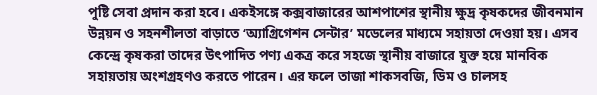পুষ্টি সেবা প্রদান করা হবে। একইসঙ্গে কক্সবাজারের আশপাশের স্থানীয় ক্ষুদ্র কৃষকদের জীবনমান উন্নয়ন ও সহনশীলতা বাড়াতে ‘অ্যাগ্রিগেশন সেন্টার’ মডেলের মাধ্যমে সহায়তা দেওয়া হয়। এসব কেন্দ্রে কৃষকরা তাদের উৎপাদিত পণ্য একত্র করে সহজে স্থানীয় বাজারে যুক্ত হয়ে মানবিক সহায়তায় অংশগ্রহণও করতে পারেন। এর ফলে তাজা শাকসবজি, ডিম ও চালসহ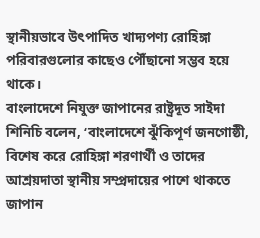স্থানীয়ভাবে উৎপাদিত খাদ্যপণ্য রোহিঙ্গা পরিবারগুলোর কাছেও পৌঁছানো সম্ভব হয়ে থাকে।
বাংলাদেশে নিযুক্ত জাপানের রাষ্ট্রদূত সাইদা শিনিচি বলেন, ‘বাংলাদেশে ঝুঁকিপূর্ণ জনগোষ্ঠী, বিশেষ করে রোহিঙ্গা শরণার্থী ও তাদের আশ্রয়দাতা স্থানীয় সম্প্রদায়ের পাশে থাকতে জাপান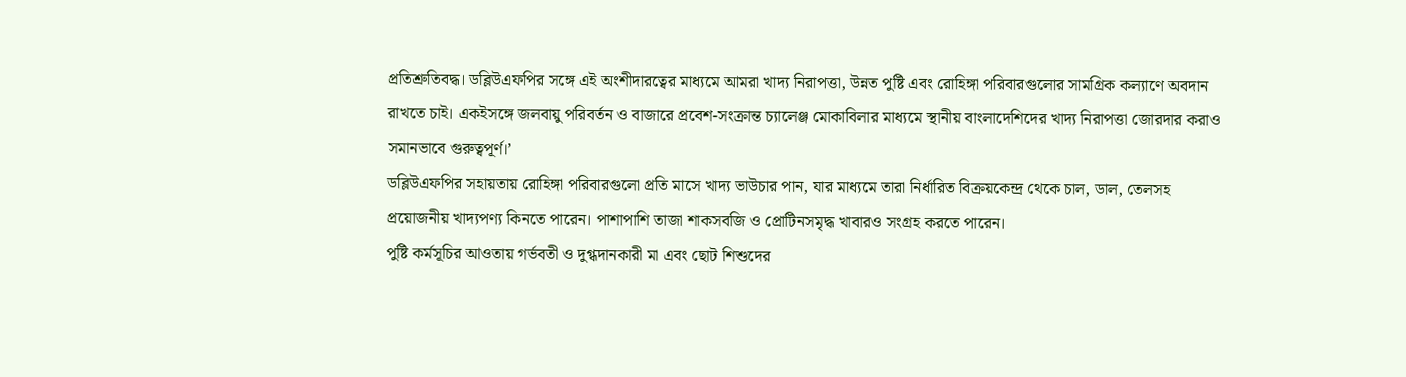প্রতিশ্রুতিবদ্ধ। ডব্লিউএফপির সঙ্গে এই অংশীদারত্বের মাধ্যমে আমরা খাদ্য নিরাপত্তা, উন্নত পুষ্টি এবং রোহিঙ্গা পরিবারগুলোর সামগ্রিক কল্যাণে অবদান রাখতে চাই। একইসঙ্গে জলবায়ু পরিবর্তন ও বাজারে প্রবেশ-সংক্রান্ত চ্যালেঞ্জ মোকাবিলার মাধ্যমে স্থানীয় বাংলাদেশিদের খাদ্য নিরাপত্তা জোরদার করাও সমানভাবে গুরুত্বপূর্ণ।’
ডব্লিউএফপির সহায়তায় রোহিঙ্গা পরিবারগুলো প্রতি মাসে খাদ্য ভাউচার পান, যার মাধ্যমে তারা নির্ধারিত বিক্রয়কেন্দ্র থেকে চাল, ডাল, তেলসহ প্রয়োজনীয় খাদ্যপণ্য কিনতে পারেন। পাশাপাশি তাজা শাকসবজি ও প্রোটিনসমৃদ্ধ খাবারও সংগ্রহ করতে পারেন।
পুষ্টি কর্মসূচির আওতায় গর্ভবতী ও দুগ্ধদানকারী মা এবং ছোট শিশুদের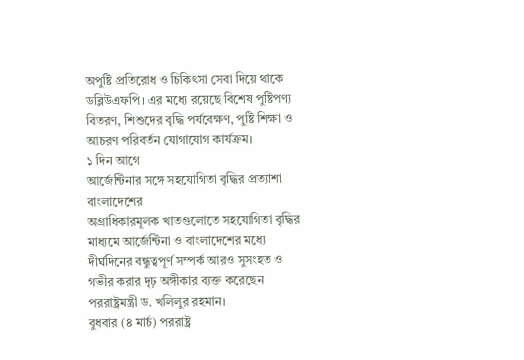অপুষ্টি প্রতিরোধ ও চিকিৎসা সেবা দিয়ে থাকে ডব্লিউএফপি। এর মধ্যে রয়েছে বিশেষ পুষ্টিপণ্য বিতরণ, শিশুদের বৃদ্ধি পর্যবেক্ষণ, পুষ্টি শিক্ষা ও আচরণ পরিবর্তন যোগাযোগ কার্যক্রম।
১ দিন আগে
আর্জেন্টিনার সঙ্গে সহযোগিতা বৃদ্ধির প্রত্যাশা বাংলাদেশের
অগ্রাধিকারমূলক খাতগুলোতে সহযোগিতা বৃদ্ধির মাধ্যমে আর্জেন্টিনা ও বাংলাদেশের মধ্যে দীর্ঘদিনের বন্ধুত্বপূর্ণ সম্পর্ক আরও সুসংহত ও গভীর করার দৃঢ় অঙ্গীকার ব্যক্ত করেছেন পররাষ্ট্রমন্ত্রী ড. খলিলুর রহমান।
বুধবার (৪ মার্চ) পররাষ্ট্র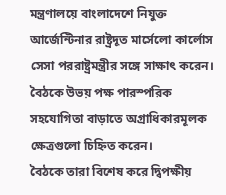মন্ত্রণালয়ে বাংলাদেশে নিযুক্ত আর্জেন্টিনার রাষ্ট্রদূত মার্সেলো কার্লোস সেসা পররাষ্ট্রমন্ত্রীর সঙ্গে সাক্ষাৎ করেন। বৈঠকে উভয় পক্ষ পারস্পরিক সহযোগিতা বাড়াতে অগ্রাধিকারমূলক ক্ষেত্রগুলো চিহ্নিত করেন।
বৈঠকে তারা বিশেষ করে দ্বিপক্ষীয়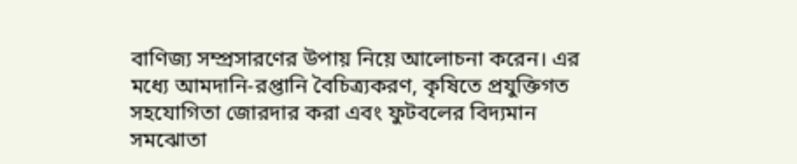বাণিজ্য সম্প্রসারণের উপায় নিয়ে আলোচনা করেন। এর মধ্যে আমদানি-রপ্তানি বৈচিত্র্যকরণ, কৃষিতে প্রযুক্তিগত সহযোগিতা জোরদার করা এবং ফুটবলের বিদ্যমান সমঝোতা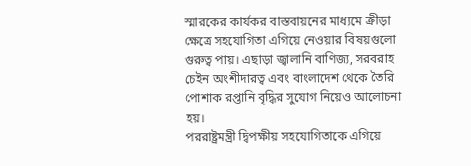স্মারকের কার্যকর বাস্তবায়নের মাধ্যমে ক্রীড়া ক্ষেত্রে সহযোগিতা এগিয়ে নেওয়ার বিষয়গুলো গুরুত্ব পায়। এছাড়া জ্বালানি বাণিজ্য, সরবরাহ চেইন অংশীদারত্ব এবং বাংলাদেশ থেকে তৈরি পোশাক রপ্তানি বৃদ্ধির সুযোগ নিয়েও আলোচনা হয়।
পররাষ্ট্রমন্ত্রী দ্বিপক্ষীয় সহযোগিতাকে এগিয়ে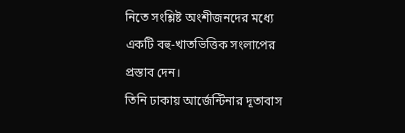নিতে সংশ্লিষ্ট অংশীজনদের মধ্যে একটি বহু-খাতভিত্তিক সংলাপের প্রস্তাব দেন।
তিনি ঢাকায় আর্জেন্টিনার দূতাবাস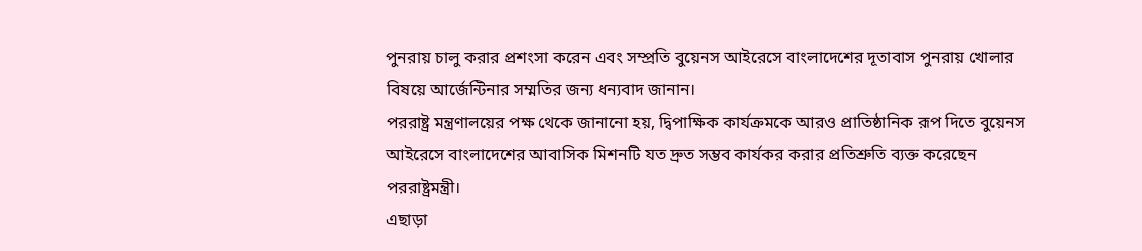পুনরায় চালু করার প্রশংসা করেন এবং সম্প্রতি বুয়েনস আইরেসে বাংলাদেশের দূতাবাস পুনরায় খোলার বিষয়ে আর্জেন্টিনার সম্মতির জন্য ধন্যবাদ জানান।
পররাষ্ট্র মন্ত্রণালয়ের পক্ষ থেকে জানানো হয়, দ্বিপাক্ষিক কার্যক্রমকে আরও প্রাতিষ্ঠানিক রূপ দিতে বুয়েনস আইরেসে বাংলাদেশের আবাসিক মিশনটি যত দ্রুত সম্ভব কার্যকর করার প্রতিশ্রুতি ব্যক্ত করেছেন পররাষ্ট্রমন্ত্রী।
এছাড়া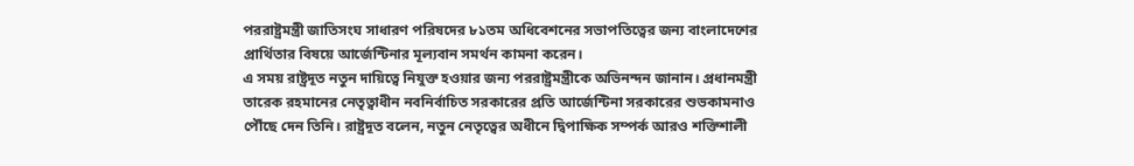পররাষ্ট্রমন্ত্রী জাতিসংঘ সাধারণ পরিষদের ৮১তম অধিবেশনের সভাপতিত্বের জন্য বাংলাদেশের প্রার্থিতার বিষয়ে আর্জেন্টিনার মূল্যবান সমর্থন কামনা করেন।
এ সময় রাষ্ট্রদূত নতুন দায়িত্বে নিযুক্ত হওয়ার জন্য পররাষ্ট্রমন্ত্রীকে অভিনন্দন জানান। প্রধানমন্ত্রী তারেক রহমানের নেতৃত্বাধীন নবনির্বাচিত সরকারের প্রতি আর্জেন্টিনা সরকারের শুভকামনাও পৌঁছে দেন তিনি। রাষ্ট্রদূত বলেন, নতুন নেতৃত্বের অধীনে দ্বিপাক্ষিক সম্পর্ক আরও শক্তিশালী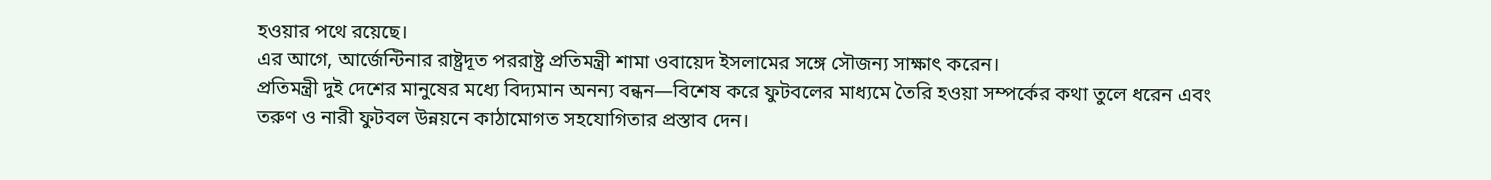হওয়ার পথে রয়েছে।
এর আগে, আর্জেন্টিনার রাষ্ট্রদূত পররাষ্ট্র প্রতিমন্ত্রী শামা ওবায়েদ ইসলামের সঙ্গে সৌজন্য সাক্ষাৎ করেন।
প্রতিমন্ত্রী দুই দেশের মানুষের মধ্যে বিদ্যমান অনন্য বন্ধন—বিশেষ করে ফুটবলের মাধ্যমে তৈরি হওয়া সম্পর্কের কথা তুলে ধরেন এবং তরুণ ও নারী ফুটবল উন্নয়নে কাঠামোগত সহযোগিতার প্রস্তাব দেন।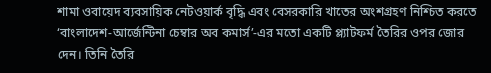শামা ওবায়েদ ব্যবসায়িক নেটওয়ার্ক বৃদ্ধি এবং বেসরকারি খাতের অংশগ্রহণ নিশ্চিত করতে ‘বাংলাদেশ-আর্জেন্টিনা চেম্বার অব কমার্স’-এর মতো একটি প্ল্যাটফর্ম তৈরির ওপর জোর দেন। তিনি তৈরি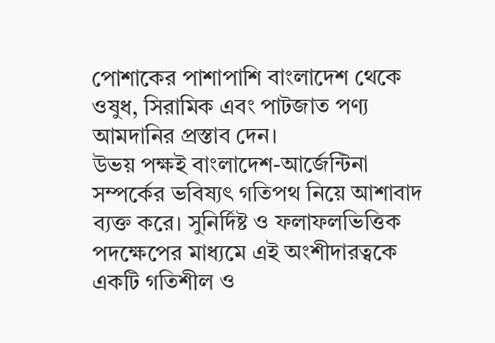পোশাকের পাশাপাশি বাংলাদেশ থেকে ওষুধ, সিরামিক এবং পাটজাত পণ্য আমদানির প্রস্তাব দেন।
উভয় পক্ষই বাংলাদেশ-আর্জেন্টিনা সম্পর্কের ভবিষ্যৎ গতিপথ নিয়ে আশাবাদ ব্যক্ত করে। সুনির্দিষ্ট ও ফলাফলভিত্তিক পদক্ষেপের মাধ্যমে এই অংশীদারত্বকে একটি গতিশীল ও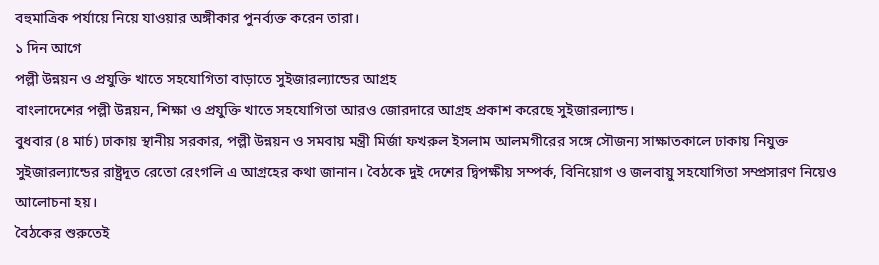বহুমাত্রিক পর্যায়ে নিয়ে যাওয়ার অঙ্গীকার পুনর্ব্যক্ত করেন তারা।
১ দিন আগে
পল্লী উন্নয়ন ও প্রযুক্তি খাতে সহযোগিতা বাড়াতে সুইজারল্যান্ডের আগ্রহ
বাংলাদেশের পল্লী উন্নয়ন, শিক্ষা ও প্রযুক্তি খাতে সহযোগিতা আরও জোরদারে আগ্রহ প্রকাশ করেছে সুইজারল্যান্ড।
বুধবার (৪ মার্চ) ঢাকায় স্থানীয় সরকার, পল্লী উন্নয়ন ও সমবায় মন্ত্রী মির্জা ফখরুল ইসলাম আলমগীরের সঙ্গে সৌজন্য সাক্ষাতকালে ঢাকায় নিযুক্ত সুইজারল্যান্ডের রাষ্ট্রদূত রেতো রেংগলি এ আগ্রহের কথা জানান। বৈঠকে দুই দেশের দ্বিপক্ষীয় সম্পর্ক, বিনিয়োগ ও জলবায়ু সহযোগিতা সম্প্রসারণ নিয়েও আলোচনা হয়।
বৈঠকের শুরুতেই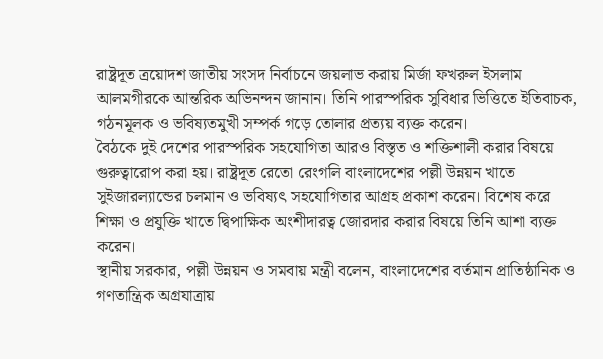রাষ্ট্রদূত ত্রয়োদশ জাতীয় সংসদ নির্বাচনে জয়লাভ করায় মির্জা ফখরুল ইসলাম আলমগীরকে আন্তরিক অভিনন্দন জানান। তিনি পারস্পরিক সুবিধার ভিত্তিতে ইতিবাচক, গঠনমূলক ও ভবিষ্যতমুখী সম্পর্ক গড়ে তোলার প্রত্যয় ব্যক্ত করেন।
বৈঠকে দুই দেশের পারস্পরিক সহযোগিতা আরও বিস্তৃত ও শক্তিশালী করার বিষয়ে গুরুত্বারোপ করা হয়। রাষ্ট্রদূত রেতো রেংগলি বাংলাদেশের পল্লী উন্নয়ন খাতে সুইজারল্যান্ডের চলমান ও ভবিষ্যৎ সহযোগিতার আগ্রহ প্রকাশ করেন। বিশেষ করে শিক্ষা ও প্রযুক্তি খাতে দ্বিপাক্ষিক অংশীদারত্ব জোরদার করার বিষয়ে তিনি আশা ব্যক্ত করেন।
স্থানীয় সরকার, পল্লী উন্নয়ন ও সমবায় মন্ত্রী বলেন, বাংলাদেশের বর্তমান প্রাতিষ্ঠানিক ও গণতান্ত্রিক অগ্রযাত্রায়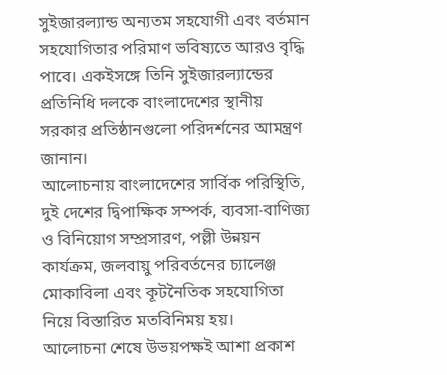সুইজারল্যান্ড অন্যতম সহযোগী এবং বর্তমান সহযোগিতার পরিমাণ ভবিষ্যতে আরও বৃদ্ধি পাবে। একইসঙ্গে তিনি সুইজারল্যান্ডের প্রতিনিধি দলকে বাংলাদেশের স্থানীয় সরকার প্রতিষ্ঠানগুলো পরিদর্শনের আমন্ত্রণ জানান।
আলোচনায় বাংলাদেশের সার্বিক পরিস্থিতি, দুই দেশের দ্বিপাক্ষিক সম্পর্ক, ব্যবসা-বাণিজ্য ও বিনিয়োগ সম্প্রসারণ, পল্লী উন্নয়ন কার্যক্রম, জলবায়ু পরিবর্তনের চ্যালেঞ্জ মোকাবিলা এবং কূটনৈতিক সহযোগিতা নিয়ে বিস্তারিত মতবিনিময় হয়।
আলোচনা শেষে উভয়পক্ষই আশা প্রকাশ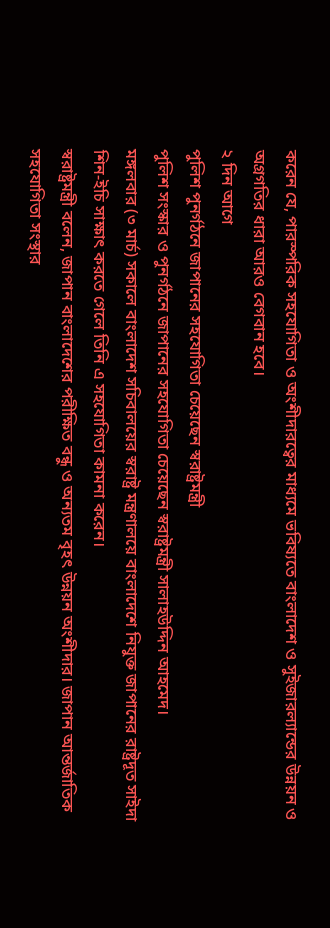করেন যে, পারস্পরিক সহযোগিতা ও অংশীদারত্বের মাধ্যমে ভবিষ্যতে বাংলাদেশ ও সুইজারল্যান্ডের উন্নয়ন ও অগ্রগতির ধারা আরও বেগবান হবে।
২ দিন আগে
পুলিশ পুনর্গঠনে জাপানের সহযোগিতা চেয়েছেন স্বরাষ্ট্রমন্ত্রী
পুলিশ সংস্কার ও পুনর্গঠনে জাপানের সহযোগিতা চেয়েছেন স্বরাষ্ট্রমন্ত্রী সালাহউদ্দিন আহমেদ।
মঙ্গলবার (৩ মার্চ) সকালে বাংলাদেশ সচিবালয়ের স্বরাষ্ট্র মন্ত্রণালয়ে বাংলাদেশে নিযুক্ত জাপানের রাষ্ট্রদূত সাইদা শিন-ইচি সাক্ষাৎ করতে গেলে তিনি এ সহযোগিতা কামনা করেন।
স্বরাষ্ট্রমন্ত্রী বলেন, জাপান বাংলাদেশের পরীক্ষিত বন্ধু ও অন্যতম বৃহৎ উন্নয়ন অংশীদার। জাপান আন্তর্জাতিক সহযোগিতা সংস্থার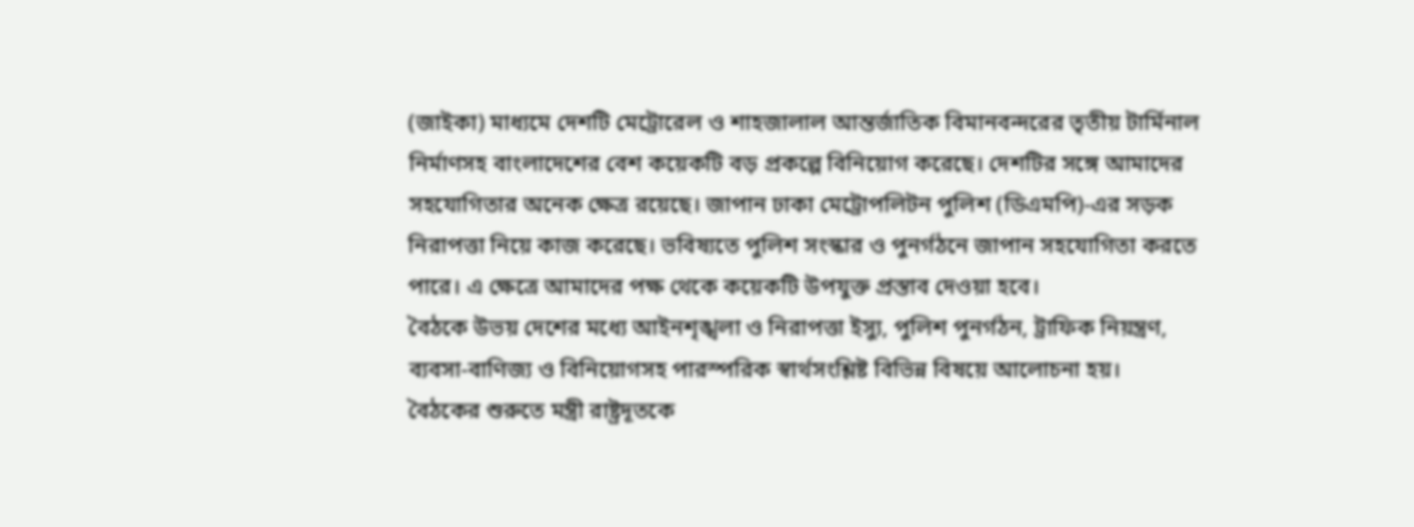(জাইকা) মাধ্যমে দেশটি মেট্রোরেল ও শাহজালাল আন্তর্জাতিক বিমানবন্দরের তৃতীয় টার্মিনাল নির্মাণসহ বাংলাদেশের বেশ কয়েকটি বড় প্রকল্পে বিনিয়োগ করেছে। দেশটির সঙ্গে আমাদের সহযোগিতার অনেক ক্ষেত্র রয়েছে। জাপান ঢাকা মেট্রোপলিটন পুলিশ (ডিএমপি)-এর সড়ক নিরাপত্তা নিয়ে কাজ করেছে। ভবিষ্যতে পুলিশ সংস্কার ও পুনর্গঠনে জাপান সহযোগিতা করতে পারে। এ ক্ষেত্রে আমাদের পক্ষ থেকে কয়েকটি উপযুক্ত প্রস্তাব দেওয়া হবে।
বৈঠকে উভয় দেশের মধ্যে আইনশৃঙ্খলা ও নিরাপত্তা ইস্যু, পুলিশ পুনর্গঠন, ট্রাফিক নিয়ন্ত্রণ, ব্যবসা-বাণিজ্য ও বিনিয়োগসহ পারস্পরিক স্বার্থসংশ্লিষ্ট বিভিন্ন বিষয়ে আলোচনা হয়।
বৈঠকের শুরুতে মন্ত্রী রাষ্ট্রদূতকে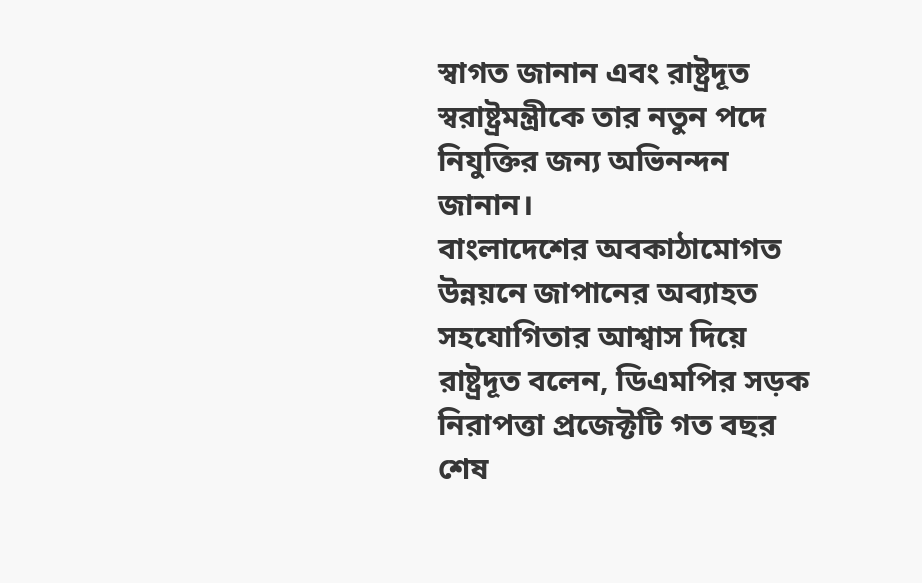স্বাগত জানান এবং রাষ্ট্রদূত স্বরাষ্ট্রমন্ত্রীকে তার নতুন পদে নিযুক্তির জন্য অভিনন্দন জানান।
বাংলাদেশের অবকাঠামোগত উন্নয়নে জাপানের অব্যাহত সহযোগিতার আশ্বাস দিয়ে রাষ্ট্রদূত বলেন, ডিএমপির সড়ক নিরাপত্তা প্রজেক্টটি গত বছর শেষ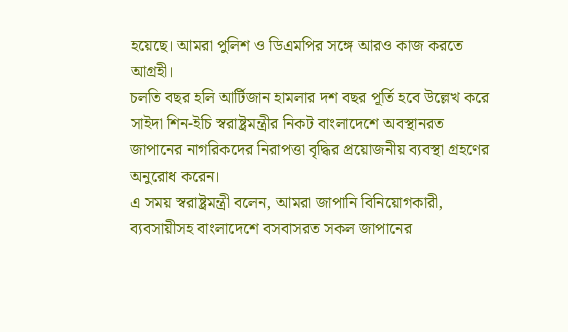হয়েছে। আমরা পুলিশ ও ডিএমপির সঙ্গে আরও কাজ করতে আগ্রহী।
চলতি বছর হলি আর্টিজান হামলার দশ বছর পূর্তি হবে উল্লেখ করে সাইদা শিন-ইচি স্বরাষ্ট্রমন্ত্রীর নিকট বাংলাদেশে অবস্থানরত জাপানের নাগরিকদের নিরাপত্তা বৃদ্ধির প্রয়োজনীয় ব্যবস্থা গ্রহণের অনুরোধ করেন।
এ সময় স্বরাষ্ট্রমন্ত্রী বলেন, আমরা জাপানি বিনিয়োগকারী, ব্যবসায়ীসহ বাংলাদেশে বসবাসরত সকল জাপানের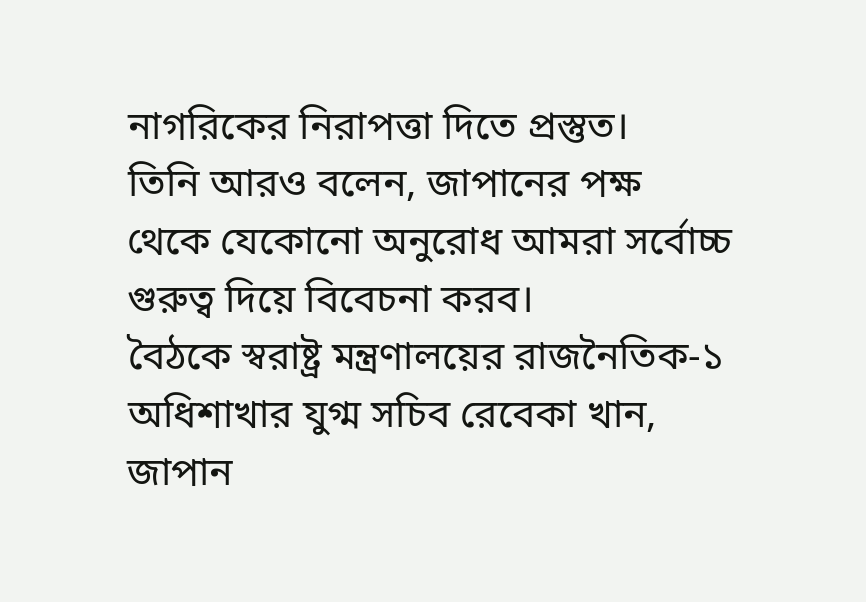নাগরিকের নিরাপত্তা দিতে প্রস্তুত।
তিনি আরও বলেন, জাপানের পক্ষ থেকে যেকোনো অনুরোধ আমরা সর্বোচ্চ গুরুত্ব দিয়ে বিবেচনা করব।
বৈঠকে স্বরাষ্ট্র মন্ত্রণালয়ের রাজনৈতিক-১ অধিশাখার যুগ্ম সচিব রেবেকা খান, জাপান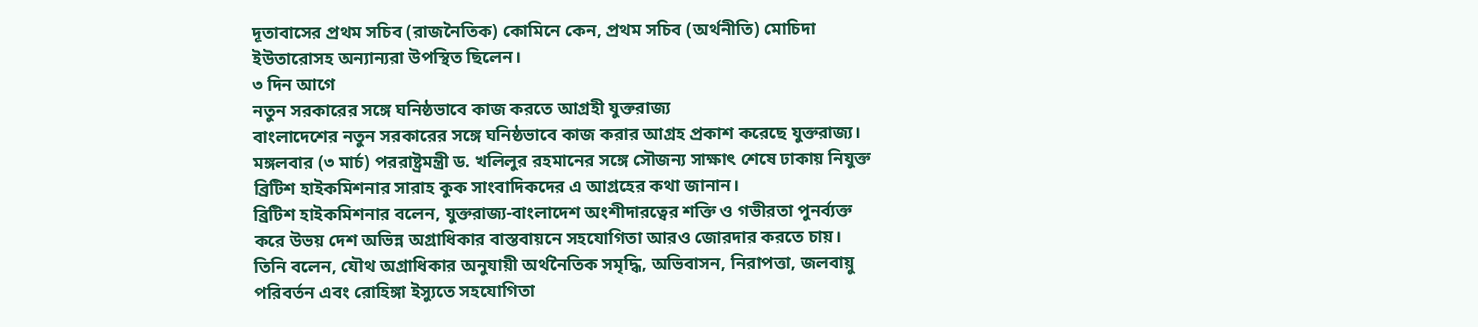দূতাবাসের প্রথম সচিব (রাজনৈতিক) কোমিনে কেন, প্রথম সচিব (অর্থনীতি) মোচিদা ইউতারোসহ অন্যান্যরা উপস্থিত ছিলেন।
৩ দিন আগে
নতুন সরকারের সঙ্গে ঘনিষ্ঠভাবে কাজ করতে আগ্রহী যুক্তরাজ্য
বাংলাদেশের নতুন সরকারের সঙ্গে ঘনিষ্ঠভাবে কাজ করার আগ্রহ প্রকাশ করেছে যুক্তরাজ্য।
মঙ্গলবার (৩ মার্চ) পররাষ্ট্রমন্ত্রী ড. খলিলুর রহমানের সঙ্গে সৌজন্য সাক্ষাৎ শেষে ঢাকায় নিযুক্ত ব্রিটিশ হাইকমিশনার সারাহ কুক সাংবাদিকদের এ আগ্রহের কথা জানান।
ব্রিটিশ হাইকমিশনার বলেন, যুক্তরাজ্য-বাংলাদেশ অংশীদারত্বের শক্তি ও গভীরতা পুনর্ব্যক্ত করে উভয় দেশ অভিন্ন অগ্রাধিকার বাস্তবায়নে সহযোগিতা আরও জোরদার করতে চায়।
তিনি বলেন, যৌথ অগ্রাধিকার অনুযায়ী অর্থনৈতিক সমৃদ্ধি, অভিবাসন, নিরাপত্তা, জলবায়ু পরিবর্তন এবং রোহিঙ্গা ইস্যুতে সহযোগিতা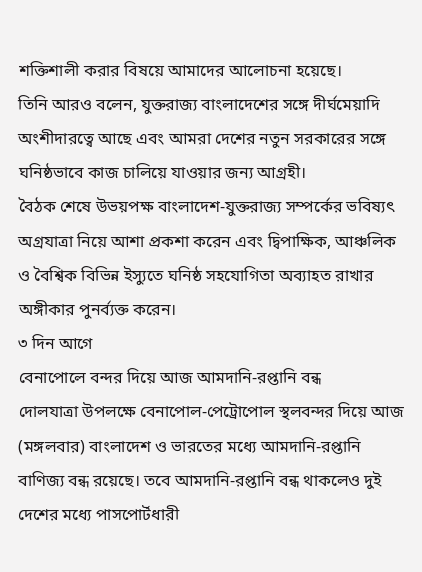শক্তিশালী করার বিষয়ে আমাদের আলোচনা হয়েছে।
তিনি আরও বলেন, যুক্তরাজ্য বাংলাদেশের সঙ্গে দীর্ঘমেয়াদি অংশীদারত্বে আছে এবং আমরা দেশের নতুন সরকারের সঙ্গে ঘনিষ্ঠভাবে কাজ চালিয়ে যাওয়ার জন্য আগ্রহী।
বৈঠক শেষে উভয়পক্ষ বাংলাদেশ-যুক্তরাজ্য সম্পর্কের ভবিষ্যৎ অগ্রযাত্রা নিয়ে আশা প্রকশা করেন এবং দ্বিপাক্ষিক, আঞ্চলিক ও বৈশ্বিক বিভিন্ন ইস্যুতে ঘনিষ্ঠ সহযোগিতা অব্যাহত রাখার অঙ্গীকার পুনর্ব্যক্ত করেন।
৩ দিন আগে
বেনাপোলে বন্দর দিয়ে আজ আমদানি-রপ্তানি বন্ধ
দোলযাত্রা উপলক্ষে বেনাপোল-পেট্রোপোল স্থলবন্দর দিয়ে আজ (মঙ্গলবার) বাংলাদেশ ও ভারতের মধ্যে আমদানি-রপ্তানি বাণিজ্য বন্ধ রয়েছে। তবে আমদানি-রপ্তানি বন্ধ থাকলেও দুই দেশের মধ্যে পাসপোর্টধারী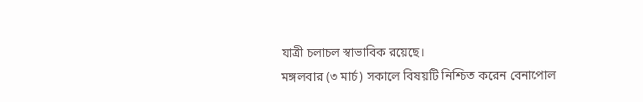যাত্রী চলাচল স্বাভাবিক রয়েছে।
মঙ্গলবার (৩ মার্চ) সকালে বিষয়টি নিশ্চিত করেন বেনাপোল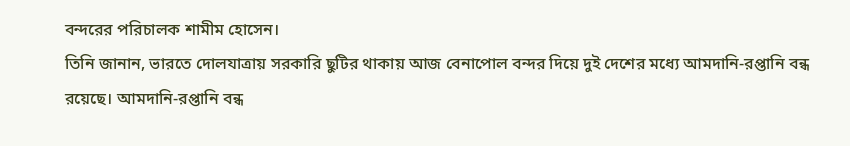বন্দরের পরিচালক শামীম হোসেন।
তিনি জানান, ভারতে দোলযাত্রায় সরকারি ছুটির থাকায় আজ বেনাপোল বন্দর দিয়ে দুই দেশের মধ্যে আমদানি-রপ্তানি বন্ধ রয়েছে। আমদানি-রপ্তানি বন্ধ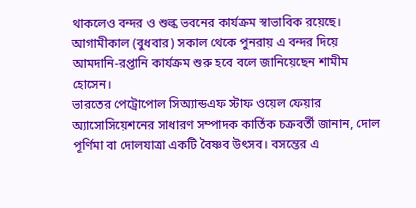থাকলেও বন্দর ও শুল্ক ভবনের কার্যক্রম স্বাভাবিক রয়েছে।
আগামীকাল (বুধবার) সকাল থেকে পুনরায় এ বন্দর দিয়ে আমদানি-রপ্তানি কার্যক্রম শুরু হবে বলে জানিয়েছেন শামীম হোসেন।
ভারতের পেট্রোপোল সিঅ্যান্ডএফ স্টাফ ওয়েল ফেয়ার অ্যাসোসিয়েশনের সাধারণ সম্পাদক কার্তিক চক্রবর্তী জানান, দোল পূর্ণিমা বা দোলযাত্রা একটি বৈষ্ণব উৎসব। বসন্তের এ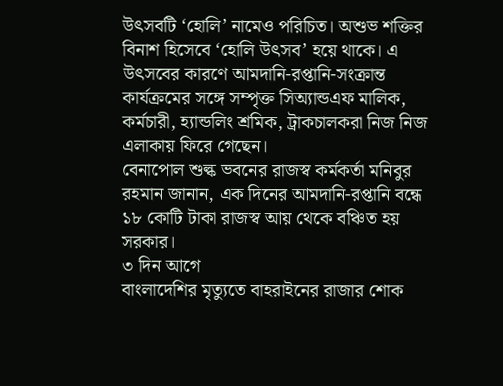উৎসবটি ‘হোলি’ নামেও পরিচিত। অশুভ শক্তির বিনাশ হিসেবে ‘হোলি উৎসব’ হয়ে থাকে। এ উৎসবের কারণে আমদানি-রপ্তানি-সংক্রান্ত কার্যক্রমের সঙ্গে সম্পৃক্ত সিঅ্যান্ডএফ মালিক, কর্মচারী, হ্যান্ডলিং শ্রমিক, ট্রাকচালকরা নিজ নিজ এলাকায় ফিরে গেছেন।
বেনাপোল শুল্ক ভবনের রাজস্ব কর্মকর্তা মনিবুর রহমান জানান, এক দিনের আমদানি-রপ্তানি বন্ধে ১৮ কোটি টাকা রাজস্ব আয় থেকে বঞ্চিত হয় সরকার।
৩ দিন আগে
বাংলাদেশির মৃত্যুতে বাহরাইনের রাজার শোক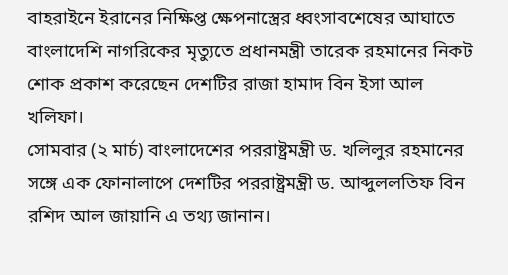বাহরাইনে ইরানের নিক্ষিপ্ত ক্ষেপনাস্ত্রের ধ্বংসাবশেষের আঘাতে বাংলাদেশি নাগরিকের মৃত্যুতে প্রধানমন্ত্রী তারেক রহমানের নিকট শোক প্রকাশ করেছেন দেশটির রাজা হামাদ বিন ইসা আল খলিফা।
সোমবার (২ মার্চ) বাংলাদেশের পররাষ্ট্রমন্ত্রী ড. খলিলুর রহমানের সঙ্গে এক ফোনালাপে দেশটির পররাষ্ট্রমন্ত্রী ড. আব্দুললতিফ বিন রশিদ আল জায়ানি এ তথ্য জানান।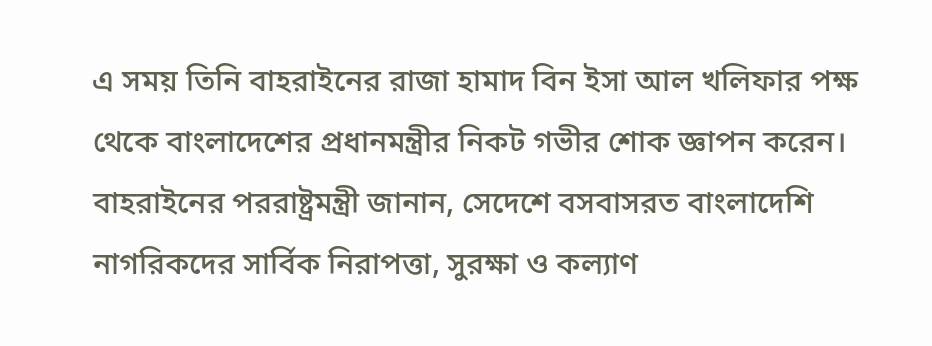এ সময় তিনি বাহরাইনের রাজা হামাদ বিন ইসা আল খলিফার পক্ষ থেকে বাংলাদেশের প্রধানমন্ত্রীর নিকট গভীর শোক জ্ঞাপন করেন।
বাহরাইনের পররাষ্ট্রমন্ত্রী জানান, সেদেশে বসবাসরত বাংলাদেশি নাগরিকদের সার্বিক নিরাপত্তা, সুরক্ষা ও কল্যাণ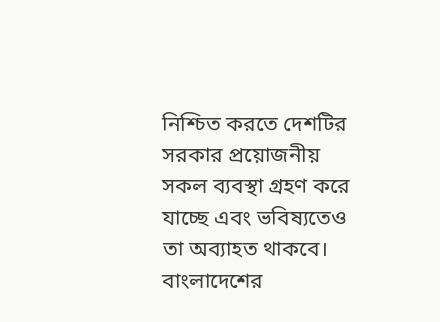নিশ্চিত করতে দেশটির সরকার প্রয়োজনীয় সকল ব্যবস্থা গ্রহণ করে যাচ্ছে এবং ভবিষ্যতেও তা অব্যাহত থাকবে।
বাংলাদেশের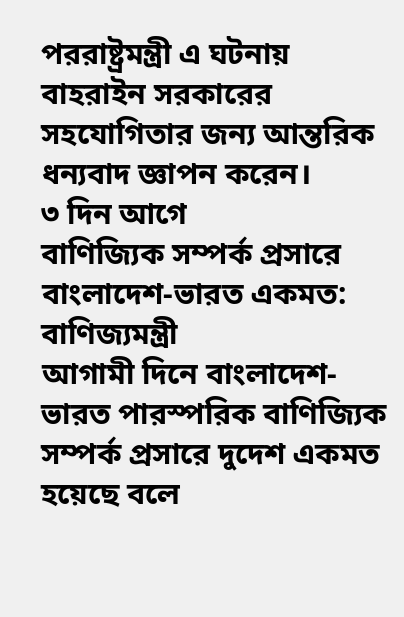পররাষ্ট্রমন্ত্রী এ ঘটনায় বাহরাইন সরকারের সহযোগিতার জন্য আন্তরিক ধন্যবাদ জ্ঞাপন করেন।
৩ দিন আগে
বাণিজ্যিক সম্পর্ক প্রসারে বাংলাদেশ-ভারত একমত: বাণিজ্যমন্ত্রী
আগামী দিনে বাংলাদেশ-ভারত পারস্পরিক বাণিজ্যিক সম্পর্ক প্রসারে দুদেশ একমত হয়েছে বলে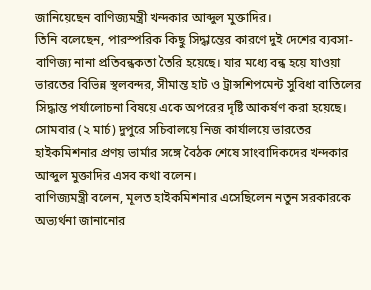জানিয়েছেন বাণিজ্যমন্ত্রী খন্দকার আব্দুল মুক্তাদির।
তিনি বলেছেন, পারস্পরিক কিছু সিদ্ধান্তের কারণে দুই দেশের ব্যবসা-বাণিজ্য নানা প্রতিবন্ধকতা তৈরি হয়েছে। যার মধ্যে বন্ধ হয়ে যাওয়া ভারতের বিভিন্ন স্থলবন্দর, সীমান্ত হাট ও ট্রান্সশিপমেন্ট সুবিধা বাতিলের সিদ্ধান্ত পর্যালোচনা বিষয়ে একে অপরের দৃষ্টি আকর্ষণ করা হয়েছে।
সোমবার (২ মার্চ) দুপুরে সচিবালয়ে নিজ কার্যালয়ে ভারতের হাইকমিশনার প্রণয় ভার্মার সঙ্গে বৈঠক শেষে সাংবাদিকদের খন্দকার আব্দুল মুক্তাদির এসব কথা বলেন।
বাণিজ্যমন্ত্রী বলেন, মূলত হাইকমিশনার এসেছিলেন নতুন সরকারকে অভ্যর্থনা জানানোর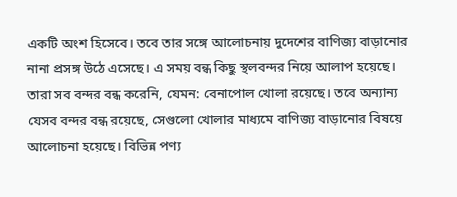একটি অংশ হিসেবে। তবে তার সঙ্গে আলোচনায় দুদেশের বাণিজ্য বাড়ানোর নানা প্রসঙ্গ উঠে এসেছে। এ সময় বন্ধ কিছু স্থলবন্দর নিয়ে আলাপ হয়েছে। তারা সব বন্দর বন্ধ করেনি, যেমন: বেনাপোল খোলা রয়েছে। তবে অন্যান্য যেসব বন্দর বন্ধ রয়েছে, সেগুলো খোলার মাধ্যমে বাণিজ্য বাড়ানোর বিষয়ে আলোচনা হয়েছে। বিভিন্ন পণ্য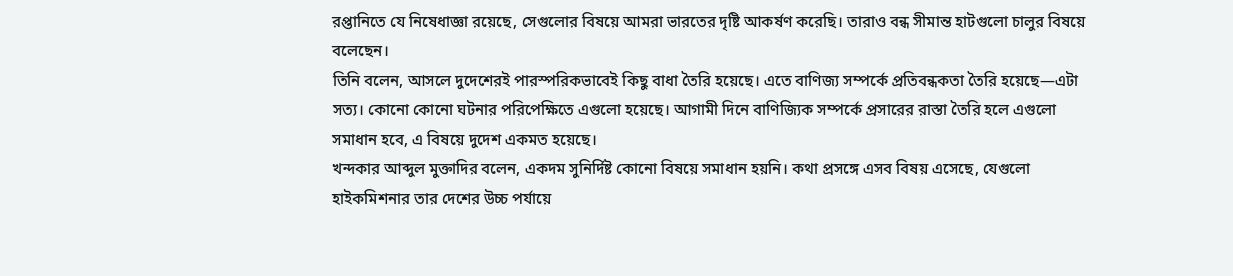রপ্তানিতে যে নিষেধাজ্ঞা রয়েছে, সেগুলোর বিষয়ে আমরা ভারতের দৃষ্টি আকর্ষণ করেছি। তারাও বন্ধ সীমান্ত হাটগুলো চালুর বিষয়ে বলেছেন।
তিনি বলেন, আসলে দুদেশেরই পারস্পরিকভাবেই কিছু বাধা তৈরি হয়েছে। এতে বাণিজ্য সম্পর্কে প্রতিবন্ধকতা তৈরি হয়েছে—এটা সত্য। কোনো কোনো ঘটনার পরিপেক্ষিতে এগুলো হয়েছে। আগামী দিনে বাণিজ্যিক সম্পর্কে প্রসারের রাস্তা তৈরি হলে এগুলো সমাধান হবে, এ বিষয়ে দুদেশ একমত হয়েছে।
খন্দকার আব্দুল মুক্তাদির বলেন, একদম সুনির্দিষ্ট কোনো বিষয়ে সমাধান হয়নি। কথা প্রসঙ্গে এসব বিষয় এসেছে, যেগুলো হাইকমিশনার তার দেশের উচ্চ পর্যায়ে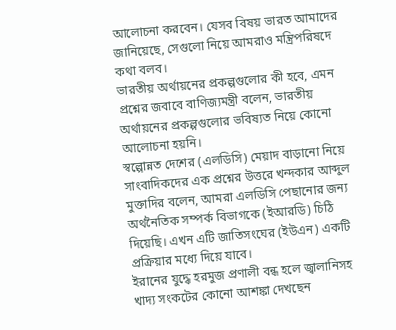আলোচনা করবেন। যেসব বিষয় ভারত আমাদের জানিয়েছে, সেগুলো নিয়ে আমরাও মন্ত্রিপরিষদে কথা বলব।
ভারতীয় অর্থায়নের প্রকল্পগুলোর কী হবে, এমন প্রশ্নের জবাবে বাণিজ্যমন্ত্রী বলেন, ভারতীয় অর্থায়নের প্রকল্পগুলোর ভবিষ্যত নিয়ে কোনো আলোচনা হয়নি।
স্বল্পোন্নত দেশের (এলডিসি) মেয়াদ বাড়ানো নিয়ে সাংবাদিকদের এক প্রশ্নের উত্তরে খন্দকার আব্দুল মুক্তাদির বলেন, আমরা এলডিসি পেছানোর জন্য অর্থনৈতিক সম্পর্ক বিভাগকে (ইআরডি) চিঠি দিয়েছি। এখন এটি জাতিসংঘের (ইউএন) একটি প্রক্রিয়ার মধ্যে দিয়ে যাবে।
ইরানের যুদ্ধে হরমুজ প্রণালী বন্ধ হলে জ্বালানিসহ খাদ্য সংকটের কোনো আশঙ্কা দেখছেন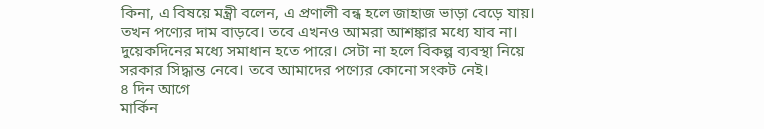কিনা, এ বিষয়ে মন্ত্রী বলেন, এ প্রণালী বন্ধ হলে জাহাজ ভাড়া বেড়ে যায়। তখন পণ্যের দাম বাড়বে। তবে এখনও আমরা আশঙ্কার মধ্যে যাব না। দুয়েকদিনের মধ্যে সমাধান হতে পারে। সেটা না হলে বিকল্প ব্যবস্থা নিয়ে সরকার সিদ্ধান্ত নেবে। তবে আমাদের পণ্যের কোনো সংকট নেই।
৪ দিন আগে
মার্কিন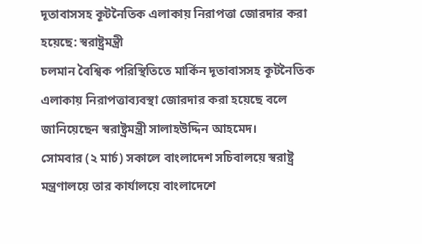দূতাবাসসহ কূটনৈতিক এলাকায় নিরাপত্তা জোরদার করা হয়েছে: স্বরাষ্ট্রমন্ত্রী
চলমান বৈশ্বিক পরিস্থিতিতে মার্কিন দূতাবাসসহ কূটনৈতিক এলাকায় নিরাপত্তাব্যবস্থা জোরদার করা হয়েছে বলে জানিয়েছেন স্বরাষ্ট্রমন্ত্রী সালাহউদ্দিন আহমেদ।
সোমবার (২ মার্চ) সকালে বাংলাদেশ সচিবালয়ে স্বরাষ্ট্র মন্ত্রণালয়ে তার কার্যালয়ে বাংলাদেশে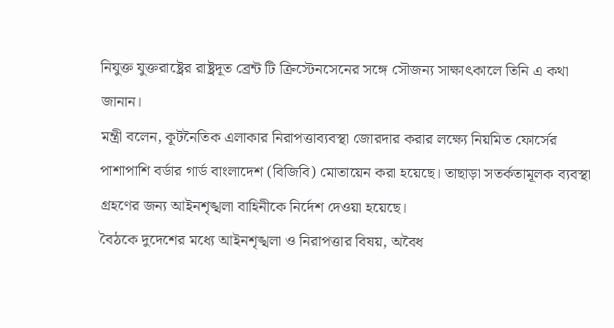নিযুক্ত যুক্তরাষ্ট্রের রাষ্ট্রদূত ব্রেন্ট টি ক্রিস্টেনসেনের সঙ্গে সৌজন্য সাক্ষাৎকালে তিনি এ কথা জানান।
মন্ত্রী বলেন, কূটনৈতিক এলাকার নিরাপত্তাব্যবস্থা জোরদার করার লক্ষ্যে নিয়মিত ফোর্সের পাশাপাশি বর্ডার গার্ড বাংলাদেশ (বিজিবি) মোতায়েন করা হয়েছে। তাছাড়া সতর্কতামূলক ব্যবস্থা গ্রহণের জন্য আইনশৃঙ্খলা বাহিনীকে নির্দেশ দেওয়া হয়েছে।
বৈঠকে দুদেশের মধ্যে আইনশৃঙ্খলা ও নিরাপত্তার বিষয়, অবৈধ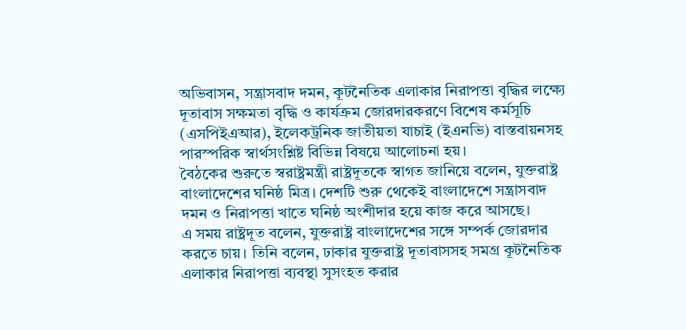অভিবাসন, সন্ত্রাসবাদ দমন, কূটনৈতিক এলাকার নিরাপত্তা বৃদ্ধির লক্ষ্যে দূতাবাস সক্ষমতা বৃদ্ধি ও কার্যক্রম জোরদারকরণে বিশেষ কর্মসূচি (এসপিইএআর), ইলেকট্রনিক জাতীয়তা যাচাই (ইএনভি) বাস্তবায়নসহ পারস্পরিক স্বার্থসংশ্লিষ্ট বিভিন্ন বিষয়ে আলোচনা হয়।
বৈঠকের শুরুতে স্বরাষ্ট্রমন্ত্রী রাষ্ট্রদূতকে স্বাগত জানিয়ে বলেন, যুক্তরাষ্ট্র বাংলাদেশের ঘনিষ্ঠ মিত্র। দেশটি শুরু থেকেই বাংলাদেশে সন্ত্রাসবাদ দমন ও নিরাপত্তা খাতে ঘনিষ্ঠ অংশীদার হয়ে কাজ করে আসছে।
এ সময় রাষ্ট্রদূত বলেন, যুক্তরাষ্ট্র বাংলাদেশের সঙ্গে সম্পর্ক জোরদার করতে চায়। তিনি বলেন, ঢাকার যুক্তরাষ্ট্র দূতাবাসসহ সমগ্র কূটনৈতিক এলাকার নিরাপত্তা ব্যবস্থা সুসংহত করার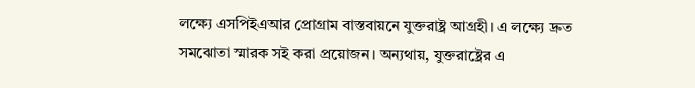লক্ষ্যে এসপিইএআর প্রোগ্রাম বাস্তবায়নে যুক্তরাষ্ট্র আগ্রহী। এ লক্ষ্যে দ্রুত সমঝোতা স্মারক সই করা প্রয়োজন। অন্যথায়, যুক্তরাষ্ট্রের এ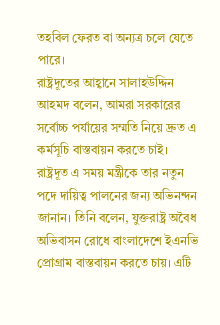তহবিল ফেরত বা অন্যত্র চলে যেতে পারে।
রাষ্ট্রদূতের আহ্বানে সালাহউদ্দিন আহমদ বলেন, আমরা সরকারের সর্বোচ্চ পর্যায়ের সম্মতি নিয়ে দ্রুত এ কর্মসূচি বাস্তবায়ন করতে চাই।
রাষ্ট্রদূত এ সময় মন্ত্রীকে তার নতুন পদে দায়িত্ব পালনের জন্য অভিনন্দন জানান। তিনি বলেন, যুক্তরাষ্ট্র অবৈধ অভিবাসন রোধে বাংলাদেশে ইএনভি প্রোগ্রাম বাস্তবায়ন করতে চায়। এটি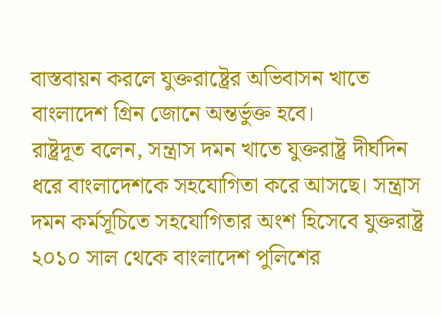বাস্তবায়ন করলে যুক্তরাষ্ট্রের অভিবাসন খাতে বাংলাদেশ গ্রিন জোনে অন্তর্ভুক্ত হবে।
রাষ্ট্রদূত বলেন, সন্ত্রাস দমন খাতে যুক্তরাষ্ট্র দীর্ঘদিন ধরে বাংলাদেশকে সহযোগিতা করে আসছে। সন্ত্রাস দমন কর্মসূচিতে সহযোগিতার অংশ হিসেবে যুক্তরাষ্ট্র ২০১০ সাল থেকে বাংলাদেশ পুলিশের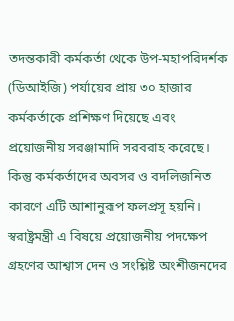তদন্তকারী কর্মকর্তা থেকে উপ-মহাপরিদর্শক (ডিআইজি) পর্যায়ের প্রায় ৩০ হাজার কর্মকর্তাকে প্রশিক্ষণ দিয়েছে এবং প্রয়োজনীয় সরঞ্জামাদি সরবরাহ করেছে। কিন্তু কর্মকর্তাদের অবসর ও বদলিজনিত কারণে এটি আশানুরূপ ফলপ্রসূ হয়নি।
স্বরাষ্ট্রমন্ত্রী এ বিষয়ে প্রয়োজনীয় পদক্ষেপ গ্রহণের আশ্বাস দেন ও সংশ্লিষ্ট অংশীজনদের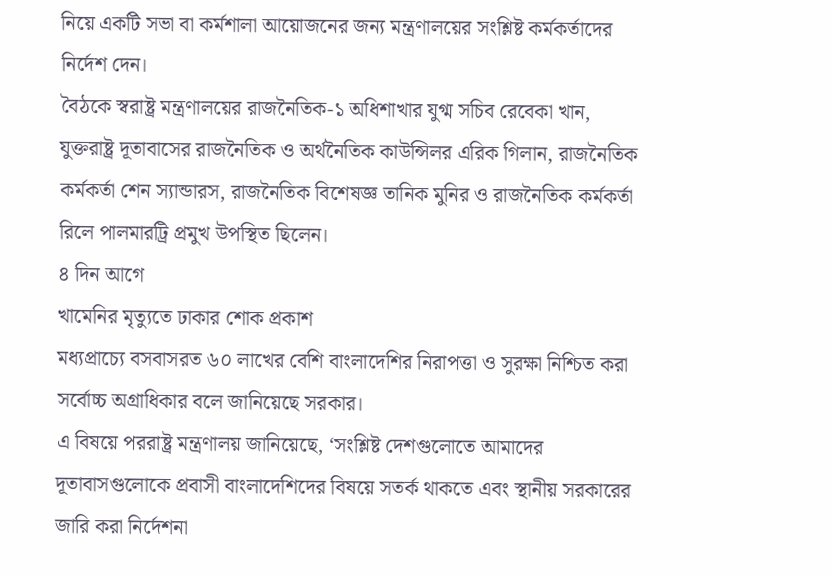নিয়ে একটি সভা বা কর্মশালা আয়োজনের জন্য মন্ত্রণালয়ের সংশ্লিষ্ট কর্মকর্তাদের নির্দেশ দেন।
বৈঠকে স্বরাষ্ট্র মন্ত্রণালয়ের রাজনৈতিক-১ অধিশাখার যুগ্ম সচিব রেবেকা খান, যুক্তরাষ্ট্র দূতাবাসের রাজনৈতিক ও অর্থনৈতিক কাউন্সিলর এরিক গিলান, রাজনৈতিক কর্মকর্তা শেন স্যান্ডারস, রাজনৈতিক বিশেষজ্ঞ তানিক মুনির ও রাজনৈতিক কর্মকর্তা রিলে পালমারট্রি প্রমুখ উপস্থিত ছিলেন।
৪ দিন আগে
খামেনির মৃত্যুতে ঢাকার শোক প্রকাশ
মধ্যপ্রাচ্যে বসবাসরত ৬০ লাখের বেশি বাংলাদেশির নিরাপত্তা ও সুরক্ষা নিশ্চিত করা সর্বোচ্চ অগ্রাধিকার বলে জানিয়েছে সরকার।
এ বিষয়ে পররাষ্ট্র মন্ত্রণালয় জানিয়েছে, ‘সংশ্লিষ্ট দেশগুলোতে আমাদের দূতাবাসগুলোকে প্রবাসী বাংলাদেশিদের বিষয়ে সতর্ক থাকতে এবং স্থানীয় সরকারের জারি করা নির্দেশনা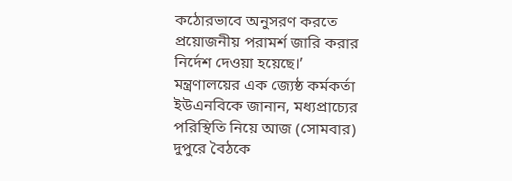কঠোরভাবে অনুসরণ করতে প্রয়োজনীয় পরামর্শ জারি করার নির্দেশ দেওয়া হয়েছে।’
মন্ত্রণালয়ের এক জ্যেষ্ঠ কর্মকর্তা ইউএনবিকে জানান, মধ্যপ্রাচ্যের পরিস্থিতি নিয়ে আজ (সোমবার) দুপুরে বৈঠকে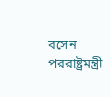বসেন পররাষ্ট্রমন্ত্রী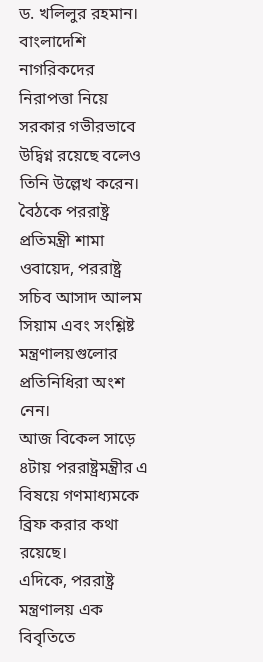ড. খলিলুর রহমান। বাংলাদেশি নাগরিকদের নিরাপত্তা নিয়ে সরকার গভীরভাবে উদ্বিগ্ন রয়েছে বলেও তিনি উল্লেখ করেন।
বৈঠকে পররাষ্ট্র প্রতিমন্ত্রী শামা ওবায়েদ, পররাষ্ট্র সচিব আসাদ আলম সিয়াম এবং সংশ্লিষ্ট মন্ত্রণালয়গুলোর প্রতিনিধিরা অংশ নেন।
আজ বিকেল সাড়ে ৪টায় পররাষ্ট্রমন্ত্রীর এ বিষয়ে গণমাধ্যমকে ব্রিফ করার কথা রয়েছে।
এদিকে, পররাষ্ট্র মন্ত্রণালয় এক বিবৃতিতে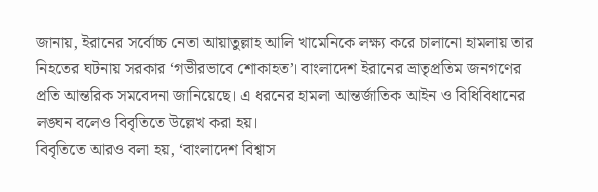জানায়, ইরানের সর্বোচ্চ নেতা আয়াতুল্লাহ আলি খামেনিকে লক্ষ্য করে চালানো হামলায় তার নিহতের ঘটনায় সরকার ‘গভীরভাবে শোকাহত’। বাংলাদেশ ইরানের ভ্রাতৃপ্রতিম জনগণের প্রতি আন্তরিক সমবেদনা জানিয়েছে। এ ধরনের হামলা আন্তর্জাতিক আইন ও বিধিবিধানের লঙ্ঘন বলেও বিবৃতিতে উল্লেখ করা হয়।
বিবৃতিতে আরও বলা হয়, ‘বাংলাদেশ বিশ্বাস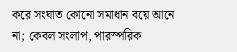করে সংঘাত কোনো সমাধান বয়ে আনে না; কেবল সংলাপ, পারস্পরিক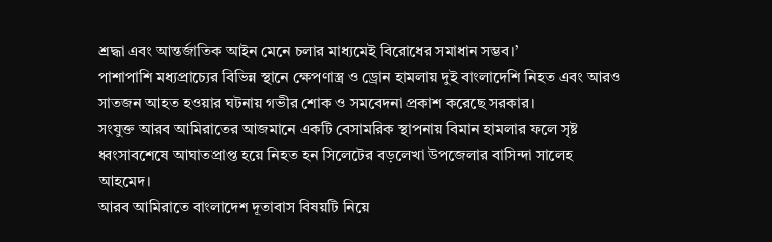শ্রদ্ধা এবং আন্তর্জাতিক আইন মেনে চলার মাধ্যমেই বিরোধের সমাধান সম্ভব।’
পাশাপাশি মধ্যপ্রাচ্যের বিভিন্ন স্থানে ক্ষেপণাস্ত্র ও ড্রোন হামলায় দুই বাংলাদেশি নিহত এবং আরও সাতজন আহত হওয়ার ঘটনায় গভীর শোক ও সমবেদনা প্রকাশ করেছে সরকার।
সংযুক্ত আরব আমিরাতের আজমানে একটি বেসামরিক স্থাপনায় বিমান হামলার ফলে সৃষ্ট ধ্বংসাবশেষে আঘাতপ্রাপ্ত হয়ে নিহত হন সিলেটের বড়লেখা উপজেলার বাসিন্দা সালেহ আহমেদ।
আরব আমিরাতে বাংলাদেশ দূতাবাস বিষয়টি নিয়ে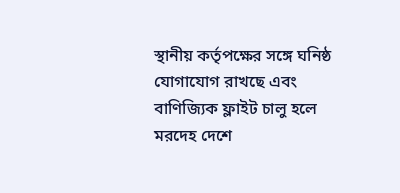স্থানীয় কর্তৃপক্ষের সঙ্গে ঘনিষ্ঠ যোগাযোগ রাখছে এবং বাণিজ্যিক ফ্লাইট চালু হলে মরদেহ দেশে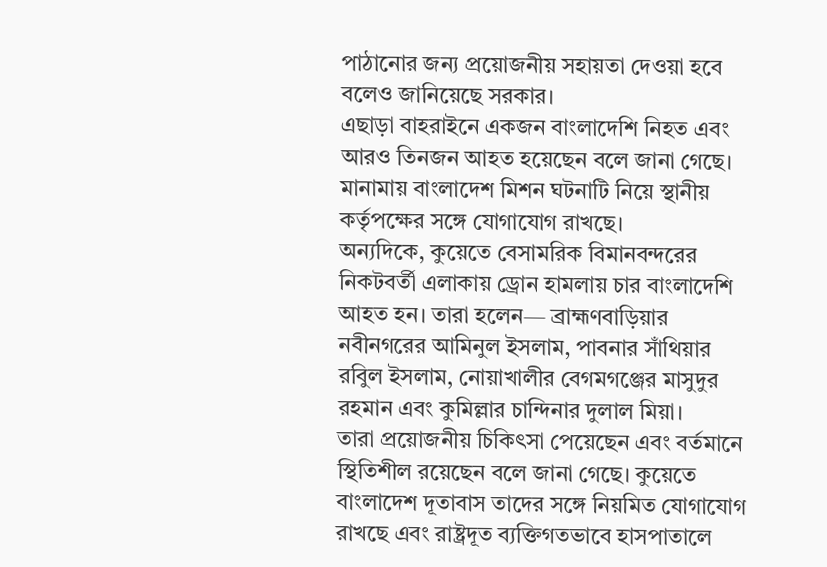পাঠানোর জন্য প্রয়োজনীয় সহায়তা দেওয়া হবে বলেও জানিয়েছে সরকার।
এছাড়া বাহরাইনে একজন বাংলাদেশি নিহত এবং আরও তিনজন আহত হয়েছেন বলে জানা গেছে। মানামায় বাংলাদেশ মিশন ঘটনাটি নিয়ে স্থানীয় কর্তৃপক্ষের সঙ্গে যোগাযোগ রাখছে।
অন্যদিকে, কুয়েতে বেসামরিক বিমানবন্দরের নিকটবর্তী এলাকায় ড্রোন হামলায় চার বাংলাদেশি আহত হন। তারা হলেন— ব্রাহ্মণবাড়িয়ার নবীনগরের আমিনুল ইসলাম, পাবনার সাঁথিয়ার রবিুল ইসলাম, নোয়াখালীর বেগমগঞ্জের মাসুদুর রহমান এবং কুমিল্লার চান্দিনার দুলাল মিয়া।
তারা প্রয়োজনীয় চিকিৎসা পেয়েছেন এবং বর্তমানে স্থিতিশীল রয়েছেন বলে জানা গেছে। কুয়েতে বাংলাদেশ দূতাবাস তাদের সঙ্গে নিয়মিত যোগাযোগ রাখছে এবং রাষ্ট্রদূত ব্যক্তিগতভাবে হাসপাতালে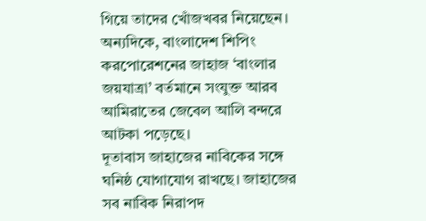গিয়ে তাদের খোঁজখবর নিয়েছেন।
অন্যদিকে, বাংলাদেশ শিপিং করপোরেশনের জাহাজ ‘বাংলার জয়যাত্রা’ বর্তমানে সংযুক্ত আরব আমিরাতের জেবেল আলি বন্দরে আটকা পড়েছে।
দূতাবাস জাহাজের নাবিকের সঙ্গে ঘনিষ্ঠ যোগাযোগ রাখছে। জাহাজের সব নাবিক নিরাপদ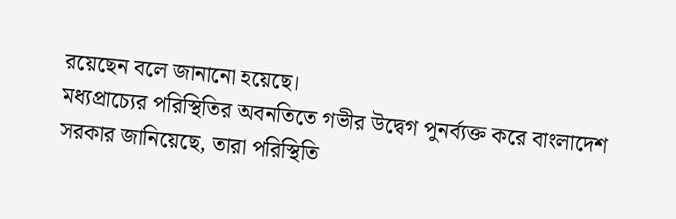রয়েছেন বলে জানানো হয়েছে।
মধ্যপ্রাচ্যের পরিস্থিতির অবনতিতে গভীর উদ্বেগ পুনর্ব্যক্ত করে বাংলাদেশ সরকার জানিয়েছে, তারা পরিস্থিতি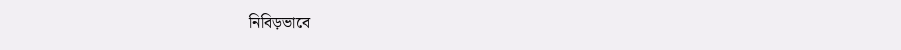নিবিড়ভাবে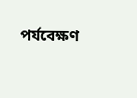পর্যবেক্ষণ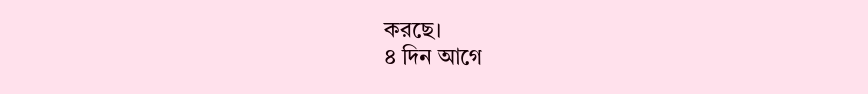করছে।
৪ দিন আগে